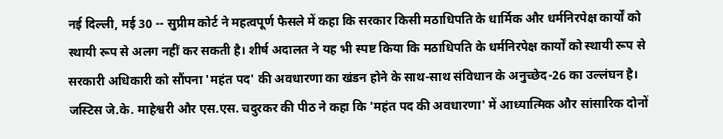नई दिल्ली, मई 30 -- सुप्रीम कोर्ट ने महत्वपूर्ण फैसले में कहा कि ‌सरकार किसी मठाधिपति के धार्मिक और धर्मनिरपेक्ष कार्यों को स्थायी रूप से अलग नहीं कर सकती है। शीर्ष अदालत ने यह भी स्पष्ट किया कि मठाधिपति के धर्मनिरपेक्ष कार्यों को स्थायी रूप से सरकारी अधिकारी को सौंपना 'महंत पद' की अवधारणा का खंडन होने के साथ-साथ संविधान के अनुच्छेद-26 का उल्लंघन है। जस्टिस जे.के. माहेश्वरी और एस‌.एस. चदुरकर की पीठ ने कहा कि 'महंत पद की अवधारणा' में आध्यात्मिक और सांसारिक दोनों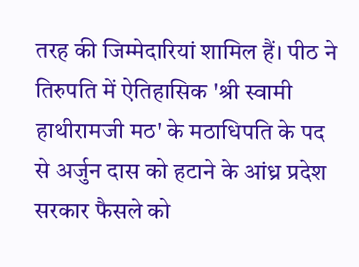तरह की जिम्मेदारियां शामिल हैं। पीठ ने तिरुपति में ऐतिहासिक 'श्री स्वामी हाथीरामजी मठ' के मठाधिपति के पद से अर्जुन दास को हटाने के आंध्र प्रदेश सरकार फैसले को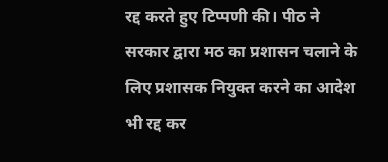रद्द करते हुए टिप्पणी की। पीठ ने सरकार द्वारा मठ का प्रशासन चलाने के लिए प्रशासक नियुक्त करने का आदेश भी रद्द कर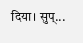दिया। सुप्...